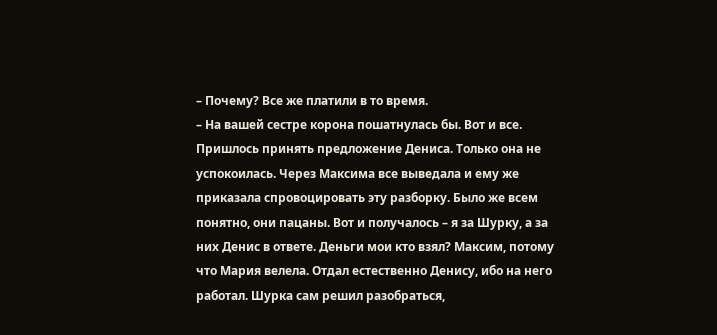– Почему? Все же платили в то время.
– На вашей сестре корона пошатнулась бы. Вот и все. Пришлось принять предложение Дениса. Только она не успокоилась. Через Максима все выведала и ему же приказала спровоцировать эту разборку. Было же всем понятно, они пацаны. Вот и получалось – я за Шурку, а за них Денис в ответе. Деньги мои кто взял? Максим, потому что Мария велела. Отдал естественно Денису, ибо на него работал. Шурка сам решил разобраться,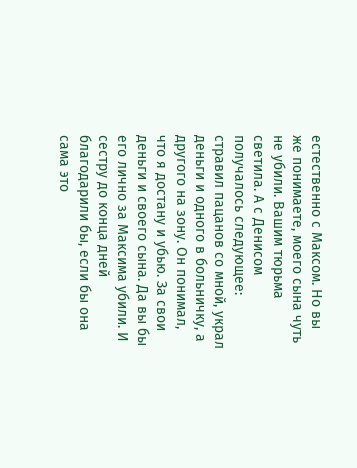естественно с Максом. Но вы же понимаете, моего сына чуть не убили. Вашим тюрьма светила. А с Денисом получалось следующее: стравил пацанов со мной, украл деньги и одного в больничку, а другого на зону. Он понимал, что я достану и убью. За свои деньги и своего сына. Да вы бы его лично за Максима убили. И сестру до конца дней благодарили бы, если бы она сама это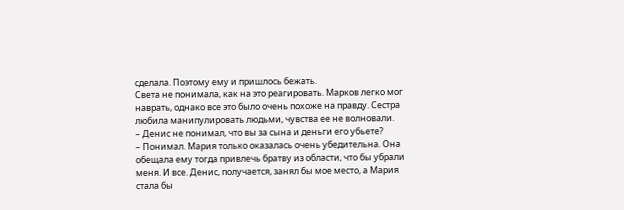сделала. Поэтому ему и пришлось бежать.
Света не понимала, как на это реагировать. Марков легко мог наврать, однако все это было очень похоже на правду. Сестра любила манипулировать людьми, чувства ее не волновали.
– Денис не понимал, что вы за сына и деньги его убьете?
– Понимал. Мария только оказалась очень убедительна. Она обещала ему тогда привлечь братву из области, что бы убрали меня. И все. Денис, получается, занял бы мое место, а Мария стала бы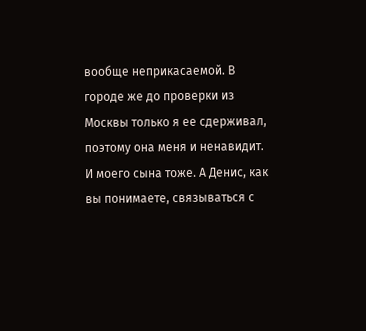вообще неприкасаемой. В городе же до проверки из Москвы только я ее сдерживал, поэтому она меня и ненавидит. И моего сына тоже. А Денис, как вы понимаете, связываться с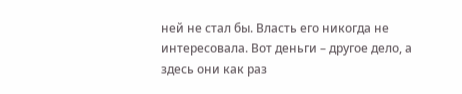ней не стал бы. Власть его никогда не интересовала. Вот деньги – другое дело, а здесь они как раз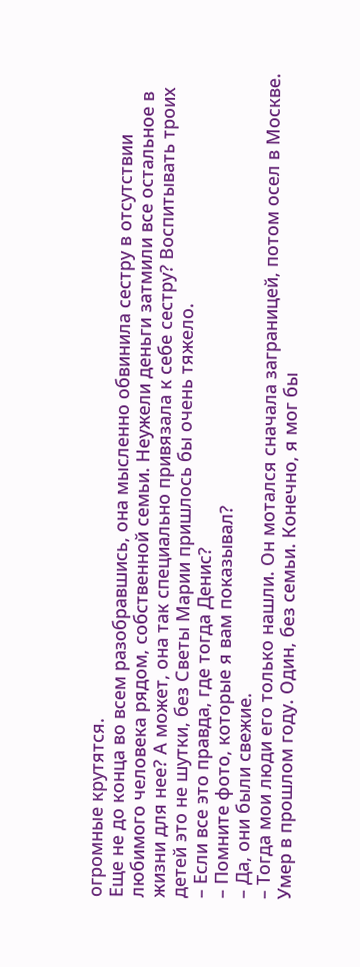огромные крутятся.
Еще не до конца во всем разобравшись, она мысленно обвинила сестру в отсутствии любимого человека рядом, собственной семьи. Неужели деньги затмили все остальное в жизни для нее? А может, она так специально привязала к себе сестру? Воспитывать троих детей это не шутки, без Светы Марии пришлось бы очень тяжело.
– Если все это правда, где тогда Денис?
– Помните фото, которые я вам показывал?
– Да, они были свежие.
– Тогда мои люди его только нашли. Он мотался сначала заграницей, потом осел в Москве. Умер в прошлом году. Один, без семьи. Конечно, я мог бы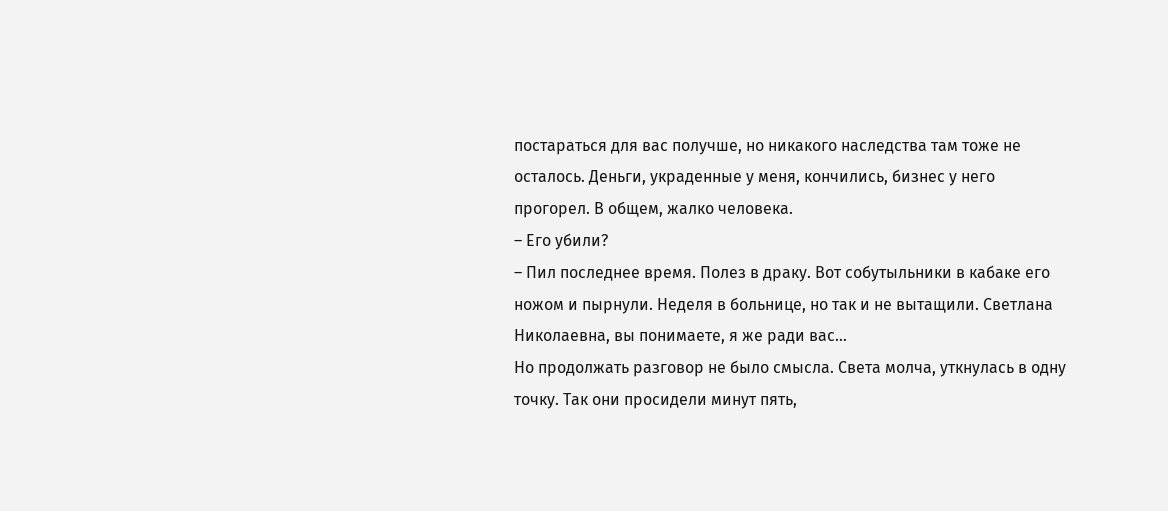постараться для вас получше, но никакого наследства там тоже не осталось. Деньги, украденные у меня, кончились, бизнес у него прогорел. В общем, жалко человека.
– Его убили?
– Пил последнее время. Полез в драку. Вот собутыльники в кабаке его ножом и пырнули. Неделя в больнице, но так и не вытащили. Светлана Николаевна, вы понимаете, я же ради вас…
Но продолжать разговор не было смысла. Света молча, уткнулась в одну точку. Так они просидели минут пять,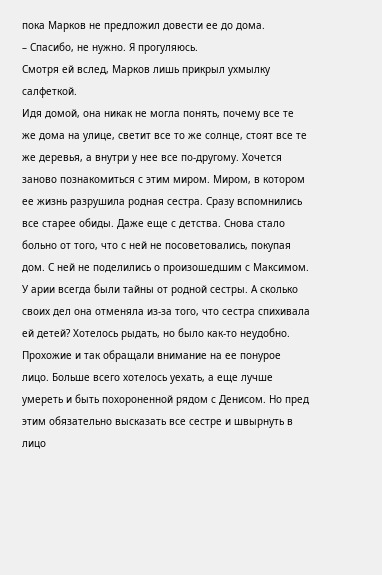пока Марков не предложил довести ее до дома.
– Спасибо, не нужно. Я прогуляюсь.
Смотря ей вслед, Марков лишь прикрыл ухмылку салфеткой.
Идя домой, она никак не могла понять, почему все те же дома на улице, светит все то же солнце, стоят все те же деревья, а внутри у нее все по-другому. Хочется заново познакомиться с этим миром. Миром, в котором ее жизнь разрушила родная сестра. Сразу вспомнились все старее обиды. Даже еще с детства. Снова стало больно от того, что с ней не посоветовались, покупая дом. С ней не поделились о произошедшим с Максимом. У арии всегда были тайны от родной сестры. А сколько своих дел она отменяла из-за того, что сестра спихивала ей детей? Хотелось рыдать, но было как-то неудобно. Прохожие и так обращали внимание на ее понурое лицо. Больше всего хотелось уехать, а еще лучше умереть и быть похороненной рядом с Денисом. Но пред этим обязательно высказать все сестре и швырнуть в лицо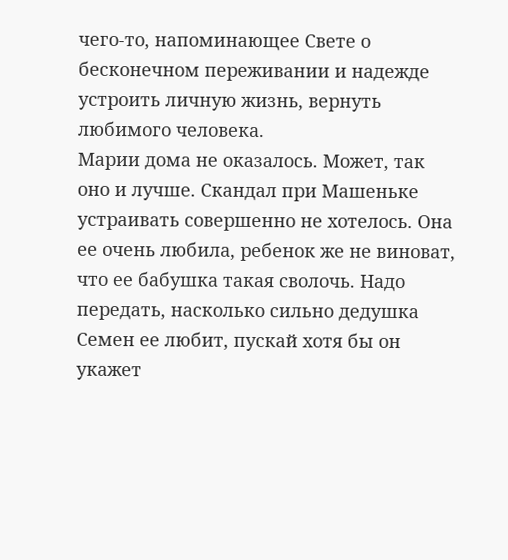чего-то, напоминающее Свете о бесконечном переживании и надежде устроить личную жизнь, вернуть любимого человека.
Марии дома не оказалось. Может, так оно и лучше. Скандал при Машеньке устраивать совершенно не хотелось. Она ее очень любила, ребенок же не виноват, что ее бабушка такая сволочь. Надо передать, насколько сильно дедушка Семен ее любит, пускай хотя бы он укажет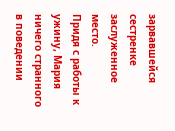зарвавшейся сестренке заслуженное место.
Придя с работы к ужину, Мария ничего странного в поведении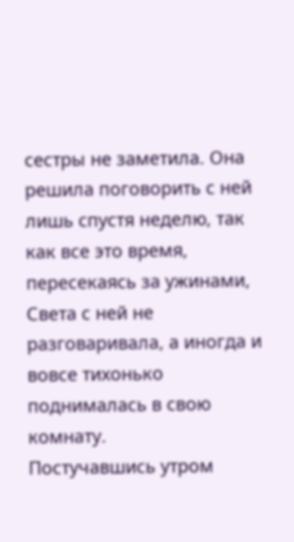сестры не заметила. Она решила поговорить с ней лишь спустя неделю, так как все это время, пересекаясь за ужинами, Света с ней не разговаривала, а иногда и вовсе тихонько поднималась в свою комнату.
Постучавшись утром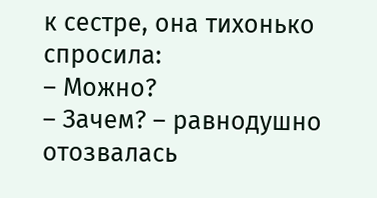к сестре, она тихонько спросила:
– Можно?
– Зачем? – равнодушно отозвалась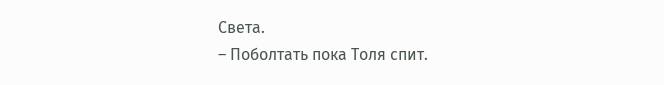Света.
– Поболтать пока Толя спит.